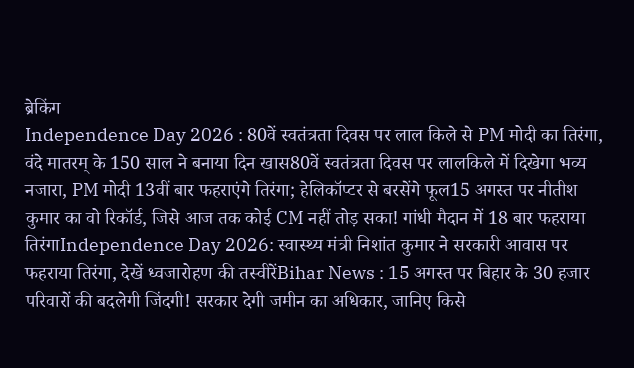ब्रेकिंग
Independence Day 2026 : 80वें स्वतंत्रता दिवस पर लाल किले से PM मोदी का तिरंगा, वंदे मातरम् के 150 साल ने बनाया दिन खास80वें स्वतंत्रता दिवस पर लालकिले में दिखेगा भव्य नजारा, PM मोदी 13वीं बार फहराएंगे तिरंगा; हेलिकॉप्टर से बरसेंगे फूल15 अगस्त पर नीतीश कुमार का वो रिकॉर्ड, जिसे आज तक कोई CM नहीं तोड़ सका! गांधी मैदान में 18 बार फहराया तिरंगाIndependence Day 2026: स्वास्थ्य मंत्री निशांत कुमार ने सरकारी आवास पर फहराया तिरंगा, देखें ध्वजारोहण की तस्वीरेंBihar News : 15 अगस्त पर बिहार के 30 हजार परिवारों की बदलेगी जिंदगी! सरकार देगी जमीन का अधिकार, जानिए किसे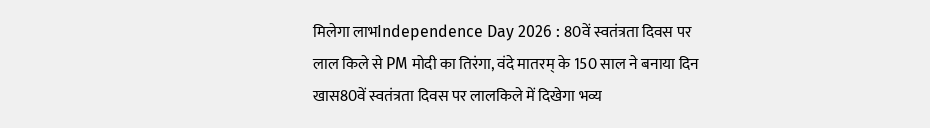मिलेगा लाभIndependence Day 2026 : 80वें स्वतंत्रता दिवस पर लाल किले से PM मोदी का तिरंगा, वंदे मातरम् के 150 साल ने बनाया दिन खास80वें स्वतंत्रता दिवस पर लालकिले में दिखेगा भव्य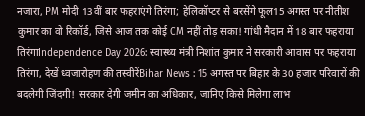नजारा, PM मोदी 13वीं बार फहराएंगे तिरंगा; हेलिकॉप्टर से बरसेंगे फूल15 अगस्त पर नीतीश कुमार का वो रिकॉर्ड, जिसे आज तक कोई CM नहीं तोड़ सका! गांधी मैदान में 18 बार फहराया तिरंगाIndependence Day 2026: स्वास्थ्य मंत्री निशांत कुमार ने सरकारी आवास पर फहराया तिरंगा, देखें ध्वजारोहण की तस्वीरेंBihar News : 15 अगस्त पर बिहार के 30 हजार परिवारों की बदलेगी जिंदगी! सरकार देगी जमीन का अधिकार, जानिए किसे मिलेगा लाभ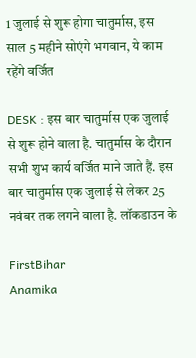1 जुलाई से शुरू होगा चातुर्मास, इस साल 5 महीने सोएंगे भगवान, ये काम रहेंगे वर्जित

DESK : इस बार चातुर्मास एक जुलाई से शुरू होने वाला है. चातुर्मास के दौरान सभी शुभ कार्य वर्जित माने जाते हैं. इस बार चातुर्मास एक जुलाई से लेकर 25 नवंबर तक लगने वाला है. लॉकडाउन के

FirstBihar
Anamika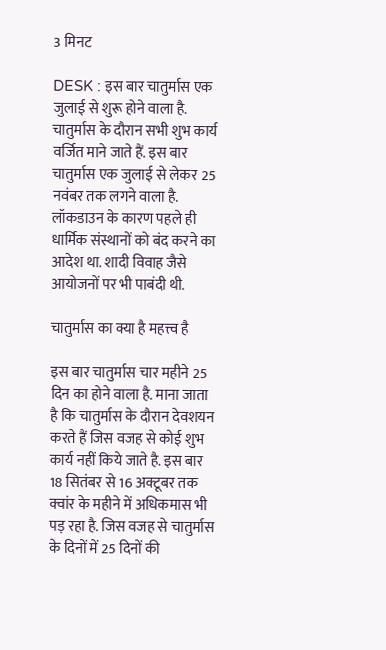3 मिनट

DESK : इस बार चातुर्मास एक जुलाई से शुरू होने वाला है. चातुर्मास के दौरान सभी शुभ कार्य वर्जित माने जाते हैं. इस बार चातुर्मास एक जुलाई से लेकर 25 नवंबर तक लगने वाला है. लॉकडाउन के कारण पहले ही धार्मिक संस्थानों को बंद करने का आदेश था. शादी विवाह जैसे आयोजनों पर भी पाबंदी थी.

चातुर्मास का क्या है महत्त्व है

इस बार चातुर्मास चार महीने 25 दिन का होने वाला है. माना जाता है कि चातुर्मास के दौरान देवशयन करते हैं जिस वजह से कोई शुभ कार्य नहीं किये जाते है. इस बार 18 सितंबर से 16 अक्टूबर तक क्वांर के महीने में अधिकमास भी पड़ रहा है. जिस वजह से चातुर्मास के दिनों में 25 दिनों की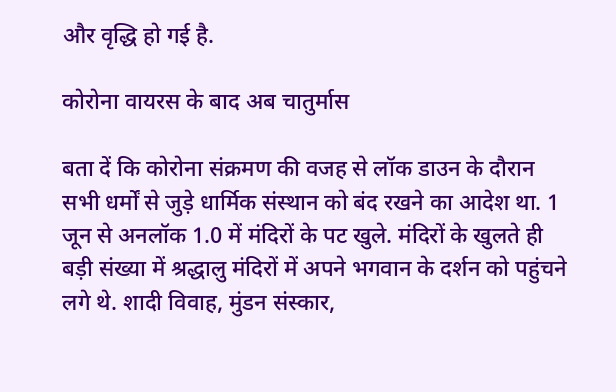और वृद्धि हो गई है.

कोरोना वायरस के बाद अब चातुर्मास

बता दें कि कोरोना संक्रमण की वजह से लॉक डाउन के दौरान सभी धर्मों से जुड़े धार्मिक संस्थान को बंद रखने का आदेश था. 1 जून से अनलॉक 1.0 में मंदिरों के पट खुले. मंदिरों के खुलते ही बड़ी संख्या में श्रद्धालु मंदिरों में अपने भगवान के दर्शन को पहुंचने लगे थे. शादी विवाह, मुंडन संस्कार,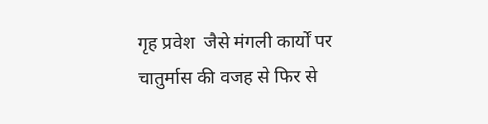गृह प्रवेश  जैसे मंगली कार्यों पर चातुर्मास की वजह से फिर से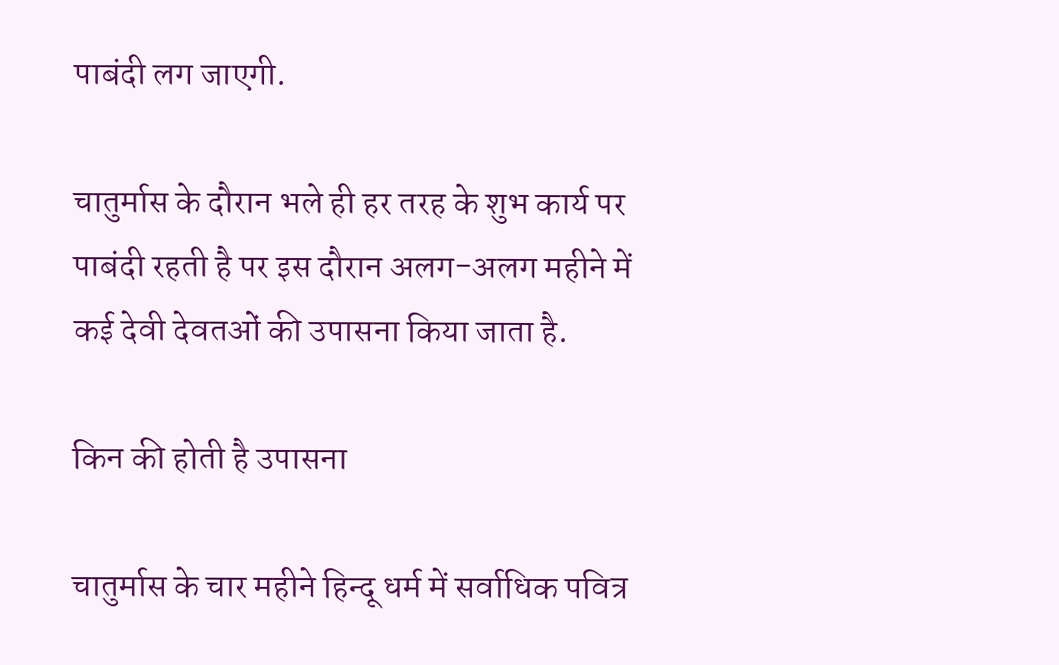पाबंदी लग जाएगी.

चातुर्मास के दौरान भले ही हर तरह के शुभ कार्य पर पाबंदी रहती है पर इस दौरान अलग-अलग महीने में कई देवी देवतओं की उपासना किया जाता है.

किन की होती है उपासना

चातुर्मास के चार महीने हिन्दू धर्म में सर्वाधिक पवित्र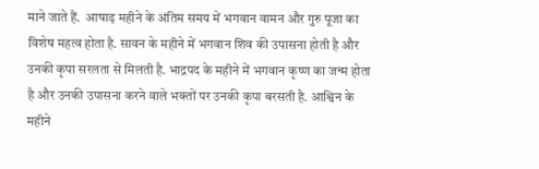माने जाते हैं.  आषाढ़ महीने के अंतिम समय में भगवान वामन और गुरु पूजा का विशेष महत्व होता है. सावन के महीने में भगवान शिव की उपासना होती है और उनकी कृपा सरलता से मिलती है. भाद्रपद के महीने में भगवान कृष्ण का जन्म होता है और उनकी उपासना करने वाले भक्तों पर उनकी कृपा बरसती है. आश्विन के महीने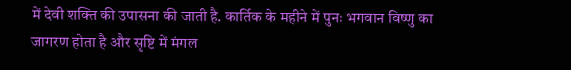में देवी शक्ति की उपासना की जाती है. कार्तिक के महीने में पुनः भगवान विष्णु का जागरण होता है और सृष्टि में मंगल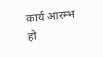कार्य आरम्भ हो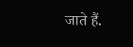जाते हैं.